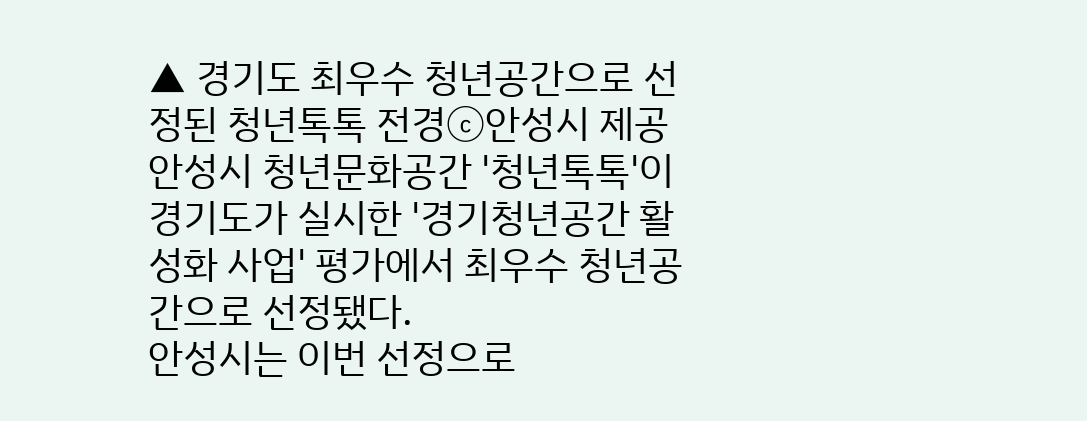▲ 경기도 최우수 청년공간으로 선정된 청년톡톡 전경ⓒ안성시 제공
안성시 청년문화공간 '청년톡톡'이 경기도가 실시한 '경기청년공간 활성화 사업' 평가에서 최우수 청년공간으로 선정됐다.
안성시는 이번 선정으로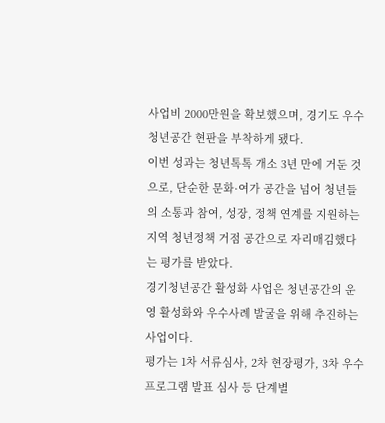사업비 2000만원을 확보했으며, 경기도 우수청년공간 현판을 부착하게 됐다.
이번 성과는 청년톡톡 개소 3년 만에 거둔 것으로, 단순한 문화·여가 공간을 넘어 청년들의 소통과 참여, 성장, 정책 연계를 지원하는 지역 청년정책 거점 공간으로 자리매김했다는 평가를 받았다.
경기청년공간 활성화 사업은 청년공간의 운영 활성화와 우수사례 발굴을 위해 추진하는 사업이다.
평가는 1차 서류심사, 2차 현장평가, 3차 우수 프로그램 발표 심사 등 단계별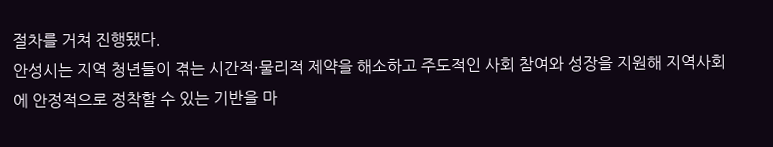절차를 거쳐 진행됐다.
안성시는 지역 청년들이 겪는 시간적·물리적 제약을 해소하고 주도적인 사회 참여와 성장을 지원해 지역사회에 안정적으로 정착할 수 있는 기반을 마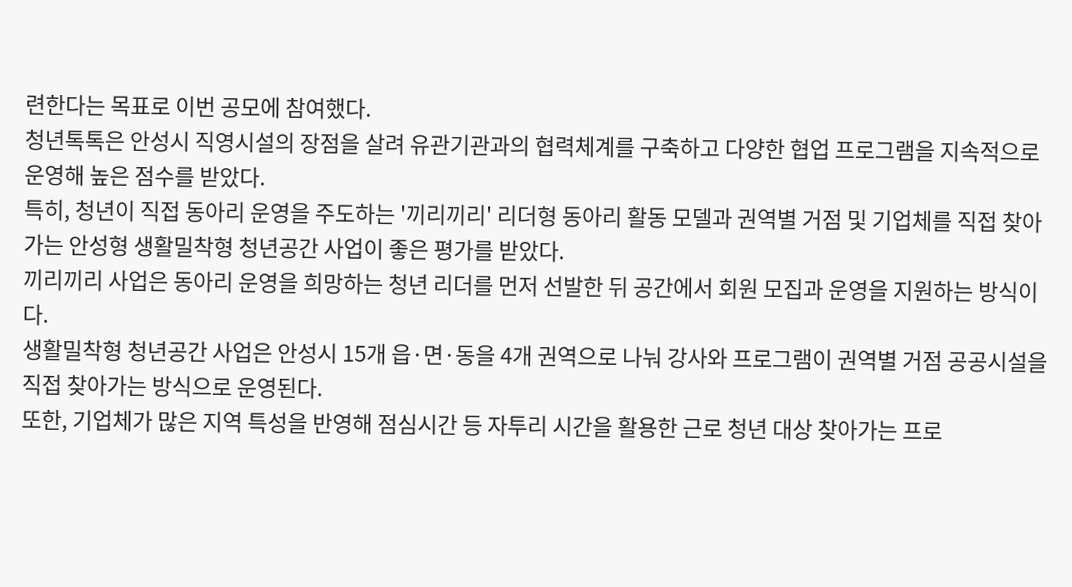련한다는 목표로 이번 공모에 참여했다.
청년톡톡은 안성시 직영시설의 장점을 살려 유관기관과의 협력체계를 구축하고 다양한 협업 프로그램을 지속적으로 운영해 높은 점수를 받았다.
특히, 청년이 직접 동아리 운영을 주도하는 '끼리끼리' 리더형 동아리 활동 모델과 권역별 거점 및 기업체를 직접 찾아가는 안성형 생활밀착형 청년공간 사업이 좋은 평가를 받았다.
끼리끼리 사업은 동아리 운영을 희망하는 청년 리더를 먼저 선발한 뒤 공간에서 회원 모집과 운영을 지원하는 방식이다.
생활밀착형 청년공간 사업은 안성시 15개 읍·면·동을 4개 권역으로 나눠 강사와 프로그램이 권역별 거점 공공시설을 직접 찾아가는 방식으로 운영된다.
또한, 기업체가 많은 지역 특성을 반영해 점심시간 등 자투리 시간을 활용한 근로 청년 대상 찾아가는 프로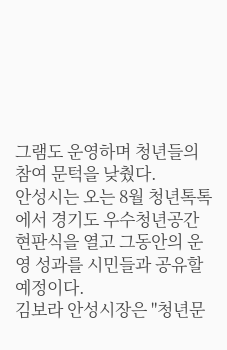그램도 운영하며 청년들의 참여 문턱을 낮췄다.
안성시는 오는 8월 청년톡톡에서 경기도 우수청년공간 현판식을 열고 그동안의 운영 성과를 시민들과 공유할 예정이다.
김보라 안성시장은 "청년문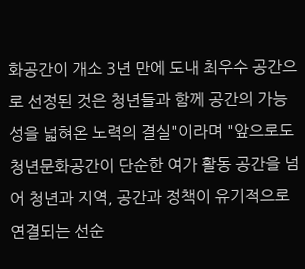화공간이 개소 3년 만에 도내 최우수 공간으로 선정된 것은 청년들과 함께 공간의 가능성을 넓혀온 노력의 결실"이라며 "앞으로도 청년문화공간이 단순한 여가 활동 공간을 넘어 청년과 지역, 공간과 정책이 유기적으로 연결되는 선순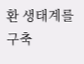환 생태계를 구축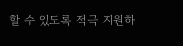할 수 있도록 적극 지원하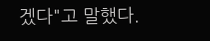겠다"고 말했다.